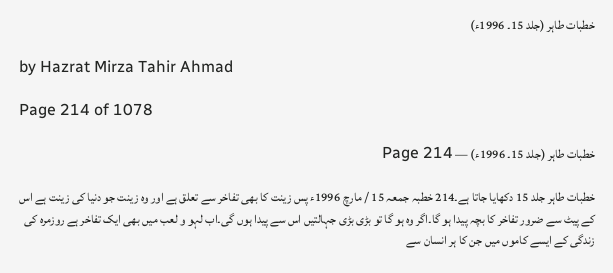خطبات طاہر (جلد 15۔ 1996ء)

by Hazrat Mirza Tahir Ahmad

Page 214 of 1078

خطبات طاہر (جلد 15۔ 1996ء) — Page 214

خطبات طاہر جلد 15 دکھایا جاتا ہے۔214 خطبہ جمعہ 15 / مارچ 1996ء پس زینت کا بھی تفاخر سے تعلق ہے اور وہ زینت جو دنیا کی زینت ہے اس کے پیٹ سے ضرور تفاخر کا بچہ پیدا ہو گا۔اگر وہ ہو گا تو بڑی بڑی جہالتیں اس سے پیدا ہوں گی۔اب لہو و لعب میں بھی ایک تفاخر ہے روزمرہ کی زندگی کے ایسے کاموں میں جن کا ہر انسان سے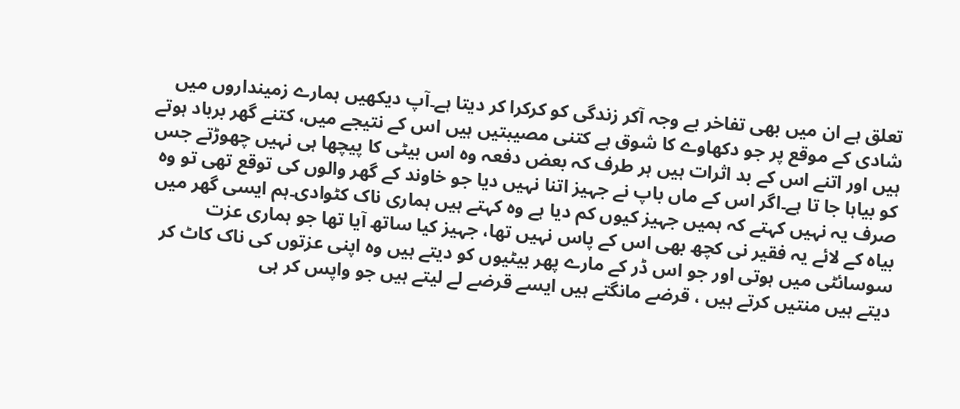تعلق ہے ان میں بھی تفاخر بے وجہ آکر زندگی کو کرکرا کر دیتا ہے۔آپ دیکھیں ہمارے زمینداروں میں شادی کے موقع پر جو دکھاوے کا شوق ہے کتنی مصیبتیں ہیں اس کے نتیجے میں، کتنے گھر برباد ہوتے ہیں اور اتنے اس کے بد اثرات ہیں ہر طرف کہ بعض دفعہ وہ اس بیٹی کا پیچھا ہی نہیں چھوڑتے جس کو بیاہا جا تا ہے۔اگر اس کے ماں باپ نے جہیز اتنا نہیں دیا جو خاوند کے گھر والوں کی توقع تھی تو وہ صرف یہ نہیں کہتے کہ ہمیں جہیز کیوں کم دیا ہے وہ کہتے ہیں ہماری ناک کٹوادی۔ہم ایسی گھر میں بیاہ کے لائے یہ فقیر نی کچھ بھی اس کے پاس نہیں تھا، جہیز کیا ساتھ آیا تھا جو ہماری عزت سوسائٹی میں ہوتی اور جو اس ڈر کے مارے پھر بیٹیوں کو دیتے ہیں وہ اپنی عزتوں کی ناک کاٹ کر دیتے ہیں منتیں کرتے ہیں ، قرضے مانگتے ہیں ایسے قرضے لے لیتے ہیں جو واپس کر ہی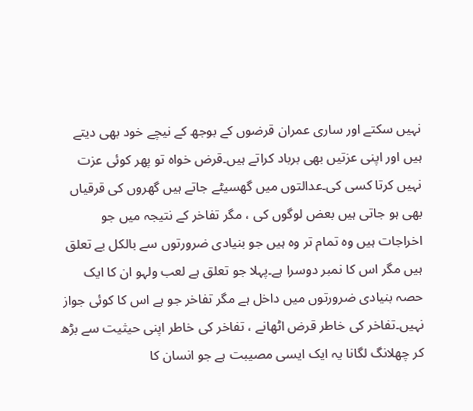نہیں سکتے اور ساری عمران قرضوں کے بوجھ کے نیچے خود بھی دیتے ہیں اور اپنی عزتیں بھی برباد کراتے ہیں۔قرض خواہ تو پھر کوئی عزت نہیں کرتا کسی کی۔عدالتوں میں گھسیٹے جاتے ہیں گھروں کی قرقیاں بھی ہو جاتی ہیں بعض لوگوں کی ، مگر تفاخر کے نتیجہ میں جو اخراجات ہیں وہ تمام تر وہ ہیں جو بنیادی ضرورتوں سے بالکل بے تعلق ہیں مگر اس کا نمبر دوسرا ہے۔پہلا جو تعلق ہے لعب ولہو ان کا ایک حصہ بنیادی ضرورتوں میں داخل ہے مگر تفاخر جو ہے اس کا کوئی جواز نہیں۔تفاخر کی خاطر قرض اٹھانے ، تفاخر کی خاطر اپنی حیثیت سے بڑھ کر چھلانگ لگانا یہ ایک ایسی مصیبت ہے جو انسان کا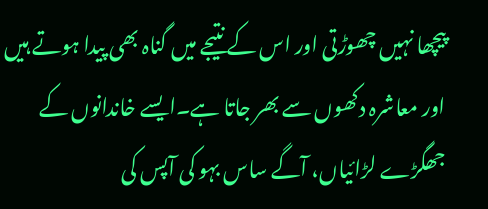پیچھا نہیں چھوڑتی اور اس کے نتیجے میں گناہ بھی پیدا ہوتے ہیں اور معاشرہ دکھوں سے بھر جاتا ہے۔ایسے خاندانوں کے جھگڑے لڑائیاں، آگے ساس بہو کی آپس کی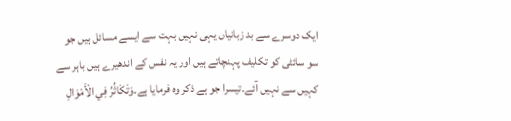ایک دوسرے سے بد زبانیاں یہی نہیں بہت سے ایسے مسائل ہیں جو سو سائٹی کو تکلیف پہنچاتے ہیں اور یہ نفس کے اندھیرے ہیں باہر سے کہیں سے نہیں آئے۔تیسرا جو ہے ذکر وہ فرمایا ہے۔وَتَكَاثُرُ فِي الْأَمْوَالِ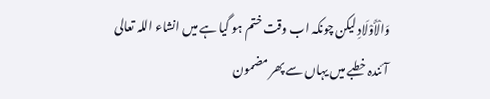وَالْأَوْلَادِ لیکن چونکہ اب وقت ختم ہو گیا ہے میں انشاء اللہ تعالی آئندہ خطبے میں یہاں سے پھر مضمون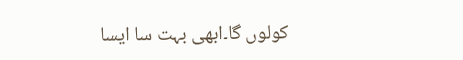کولوں گا۔ابھی بہت سا ایسا